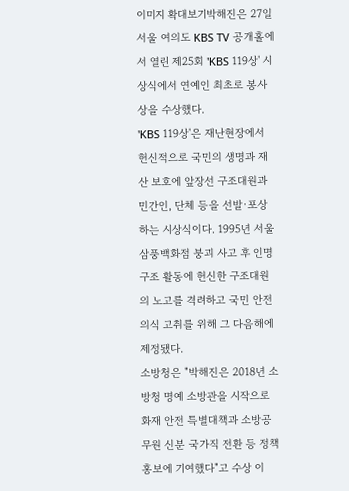이미지 확대보기박해진은 27일 서울 여의도 KBS TV 공개홀에서 열린 제25회 'KBS 119상' 시상식에서 연예인 최초로 봉사상을 수상했다.
'KBS 119상'은 재난현장에서 헌신적으로 국민의 생명과 재산 보호에 앞장선 구조대원과 민간인, 단체 등을 선발·포상하는 시상식이다. 1995년 서울 삼풍백화점 붕괴 사고 후 인명구조 활동에 헌신한 구조대원의 노고를 격려하고 국민 안전의식 고취를 위해 그 다음해에 제정됐다.
소방청은 "박해진은 2018년 소방청 명예 소방관을 시작으로 화재 안전 특별대책과 소방공무원 신분 국가직 전환 등 정책홍보에 기여했다"고 수상 이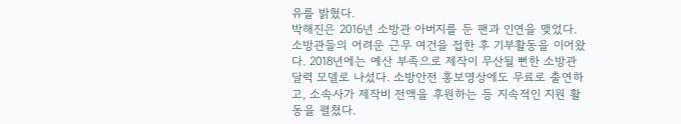유를 밝혔다.
박해진은 2016년 소방관 아버지를 둔 팬과 인연을 맺었다. 소방관들의 어려운 근무 여건을 접한 후 기부활동을 이어왔다. 2018년에는 예산 부족으로 제작이 무산될 뻔한 소방관 달력 모델로 나섰다. 소방안전 홍보영상에도 무료로 출연하고, 소속사가 제작비 전액을 후원하는 등 지속적인 지원 활동을 펼쳤다.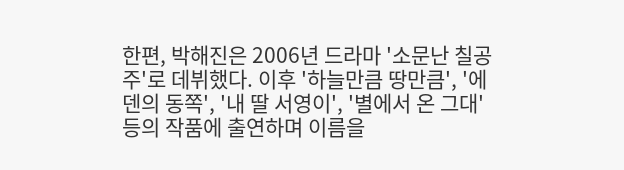한편, 박해진은 2006년 드라마 '소문난 칠공주'로 데뷔했다. 이후 '하늘만큼 땅만큼', '에덴의 동쪽', '내 딸 서영이', '별에서 온 그대' 등의 작품에 출연하며 이름을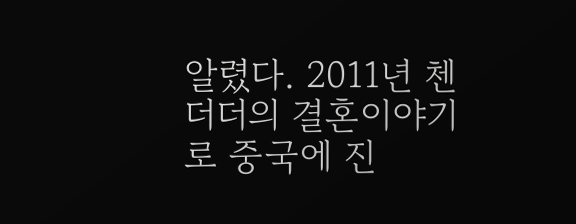알렸다. 2011년 첸더더의 결혼이야기로 중국에 진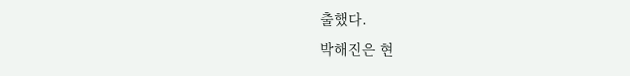출했다.
박해진은 현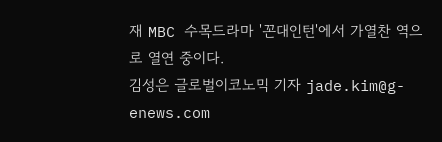재 MBC 수목드라마 '꼰대인턴'에서 가열찬 역으로 열연 중이다.
김성은 글로벌이코노믹 기자 jade.kim@g-enews.com